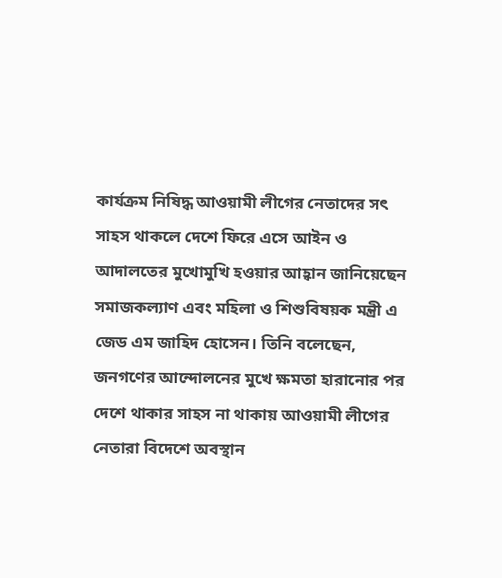কার্যক্রম নিষিদ্ধ আওয়ামী লীগের নেতাদের সৎ সাহস থাকলে দেশে ফিরে এসে আইন ও আদালতের মুখোমুখি হওয়ার আহ্বান জানিয়েছেন সমাজকল্যাণ এবং মহিলা ও শিশুবিষয়ক মন্ত্রী এ জেড এম জাহিদ হোসেন। তিনি বলেছেন, জনগণের আন্দোলনের মুখে ক্ষমতা হারানোর পর দেশে থাকার সাহস না থাকায় আওয়ামী লীগের নেতারা বিদেশে অবস্থান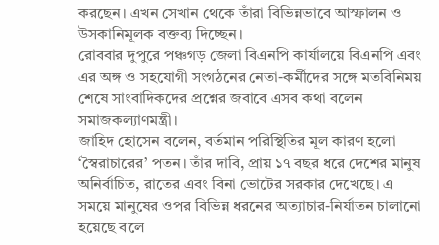করছেন। এখন সেখান থেকে তাঁরা বিভিন্নভাবে আস্ফালন ও উসকানিমূলক বক্তব্য দিচ্ছেন।
রোববার দুপুরে পঞ্চগড় জেলা বিএনপি কার্যালয়ে বিএনপি এবং এর অঙ্গ ও সহযোগী সংগঠনের নেতা-কর্মীদের সঙ্গে মতবিনিময় শেষে সাংবাদিকদের প্রশ্নের জবাবে এসব কথা বলেন সমাজকল্যাণমন্ত্রী।
জাহিদ হোসেন বলেন, বর্তমান পরিস্থিতির মূল কারণ হলো ‘স্বৈরাচারের’ পতন। তাঁর দাবি, প্রায় ১৭ বছর ধরে দেশের মানুষ অনির্বাচিত, রাতের এবং বিনা ভোটের সরকার দেখেছে। এ সময়ে মানুষের ওপর বিভিন্ন ধরনের অত্যাচার-নির্যাতন চালানো হয়েছে বলে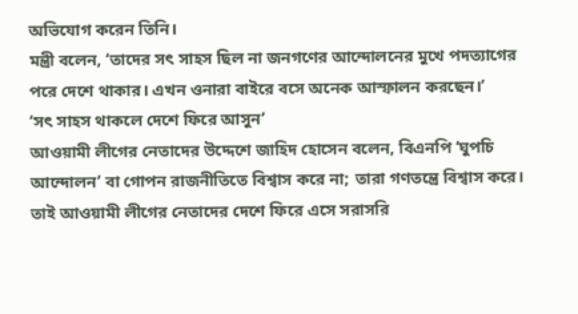অভিযোগ করেন তিনি।
মন্ত্রী বলেন, ‘তাদের সৎ সাহস ছিল না জনগণের আন্দোলনের মুখে পদত্যাগের পরে দেশে থাকার। এখন ওনারা বাইরে বসে অনেক আস্ফালন করছেন।’
‘সৎ সাহস থাকলে দেশে ফিরে আসুন’
আওয়ামী লীগের নেতাদের উদ্দেশে জাহিদ হোসেন বলেন, বিএনপি ‘ঘুপচি আন্দোলন’ বা গোপন রাজনীতিতে বিশ্বাস করে না; তারা গণতন্ত্রে বিশ্বাস করে। তাই আওয়ামী লীগের নেতাদের দেশে ফিরে এসে সরাসরি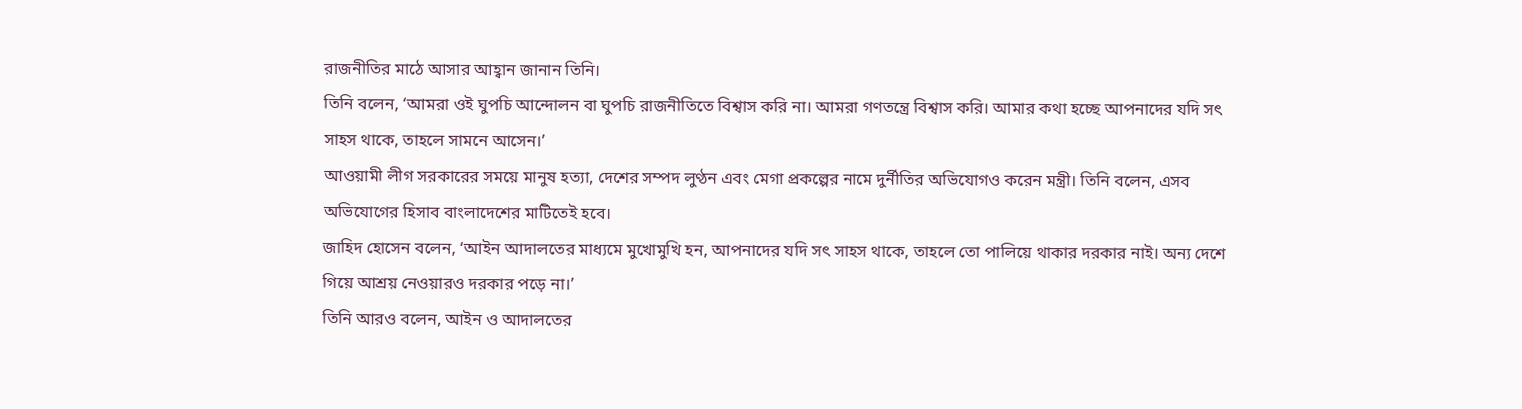রাজনীতির মাঠে আসার আহ্বান জানান তিনি।
তিনি বলেন, ‘আমরা ওই ঘুপচি আন্দোলন বা ঘুপচি রাজনীতিতে বিশ্বাস করি না। আমরা গণতন্ত্রে বিশ্বাস করি। আমার কথা হচ্ছে আপনাদের যদি সৎ সাহস থাকে, তাহলে সামনে আসেন।’
আওয়ামী লীগ সরকারের সময়ে মানুষ হত্যা, দেশের সম্পদ লুণ্ঠন এবং মেগা প্রকল্পের নামে দুর্নীতির অভিযোগও করেন মন্ত্রী। তিনি বলেন, এসব অভিযোগের হিসাব বাংলাদেশের মাটিতেই হবে।
জাহিদ হোসেন বলেন, ‘আইন আদালতের মাধ্যমে মুখোমুখি হন, আপনাদের যদি সৎ সাহস থাকে, তাহলে তো পালিয়ে থাকার দরকার নাই। অন্য দেশে গিয়ে আশ্রয় নেওয়ারও দরকার পড়ে না।’
তিনি আরও বলেন, আইন ও আদালতের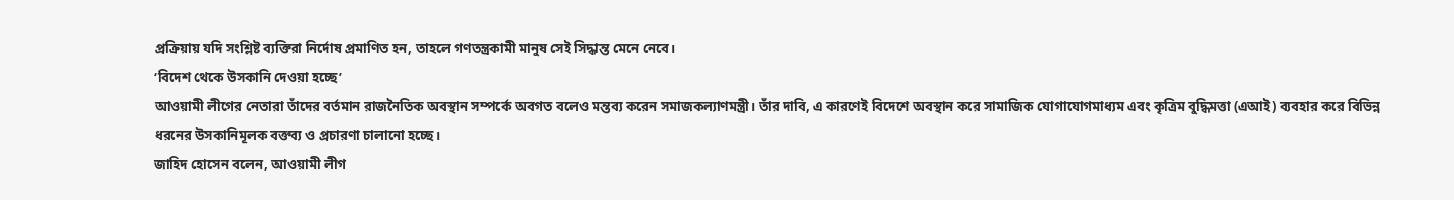প্রক্রিয়ায় যদি সংশ্লিষ্ট ব্যক্তিরা নির্দোষ প্রমাণিত হন, তাহলে গণতন্ত্রকামী মানুষ সেই সিদ্ধান্ত মেনে নেবে।
‘বিদেশ থেকে উসকানি দেওয়া হচ্ছে’
আওয়ামী লীগের নেতারা তাঁদের বর্তমান রাজনৈতিক অবস্থান সম্পর্কে অবগত বলেও মন্তব্য করেন সমাজকল্যাণমন্ত্রী। তাঁর দাবি, এ কারণেই বিদেশে অবস্থান করে সামাজিক যোগাযোগমাধ্যম এবং কৃত্রিম বুদ্ধিমত্তা (এআই) ব্যবহার করে বিভিন্ন ধরনের উসকানিমূলক বক্তব্য ও প্রচারণা চালানো হচ্ছে।
জাহিদ হোসেন বলেন, আওয়ামী লীগ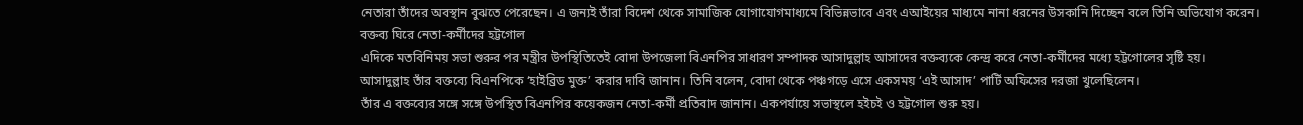নেতারা তাঁদের অবস্থান বুঝতে পেরেছেন। এ জন্যই তাঁরা বিদেশ থেকে সামাজিক যোগাযোগমাধ্যমে বিভিন্নভাবে এবং এআইয়ের মাধ্যমে নানা ধরনের উসকানি দিচ্ছেন বলে তিনি অভিযোগ করেন।
বক্তব্য ঘিরে নেতা-কর্মীদের হট্টগোল
এদিকে মতবিনিময় সভা শুরুর পর মন্ত্রীর উপস্থিতিতেই বোদা উপজেলা বিএনপির সাধারণ সম্পাদক আসাদুল্লাহ আসাদের বক্তব্যকে কেন্দ্র করে নেতা-কর্মীদের মধ্যে হট্টগোলের সৃষ্টি হয়।
আসাদুল্লাহ তাঁর বক্তব্যে বিএনপিকে ‘হাইব্রিড মুক্ত’ করার দাবি জানান। তিনি বলেন, বোদা থেকে পঞ্চগড়ে এসে একসময় ‘এই আসাদ’ পার্টি অফিসের দরজা খুলেছিলেন।
তাঁর এ বক্তব্যের সঙ্গে সঙ্গে উপস্থিত বিএনপির কয়েকজন নেতা-কর্মী প্রতিবাদ জানান। একপর্যায়ে সভাস্থলে হইচই ও হট্টগোল শুরু হয়।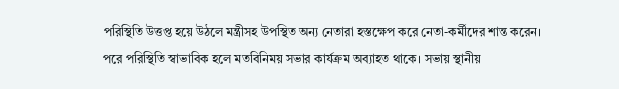পরিস্থিতি উত্তপ্ত হয়ে উঠলে মন্ত্রীসহ উপস্থিত অন্য নেতারা হস্তক্ষেপ করে নেতা-কর্মীদের শান্ত করেন।
পরে পরিস্থিতি স্বাভাবিক হলে মতবিনিময় সভার কার্যক্রম অব্যাহত থাকে। সভায় স্থানীয়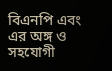বিএনপি এবং এর অঙ্গ ও সহযোগী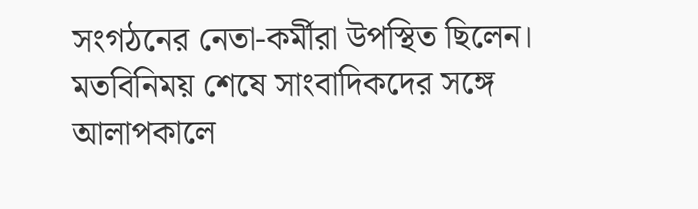সংগঠনের নেতা-কর্মীরা উপস্থিত ছিলেন।
মতবিনিময় শেষে সাংবাদিকদের সঙ্গে আলাপকালে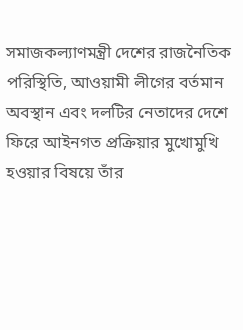সমাজকল্যাণমন্ত্রী দেশের রাজনৈতিক পরিস্থিতি, আওয়ামী লীগের বর্তমান অবস্থান এবং দলটির নেতাদের দেশে ফিরে আইনগত প্রক্রিয়ার মুখোমুখি হওয়ার বিষয়ে তাঁর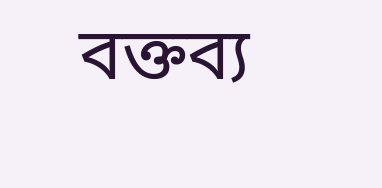বক্তব্য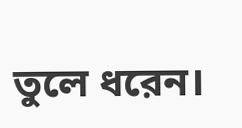তুলে ধরেন।